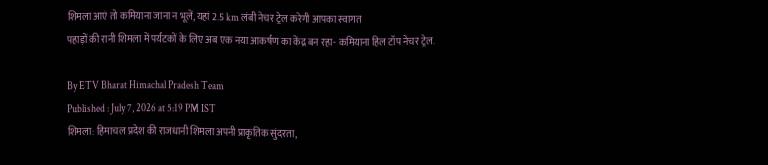शिमला आएं तो कमियाना जाना न भूलें, यहां 2.5 km लंबी नेचर ट्रेल करेगी आपका स्वागत
पहाड़ों की रानी शिमला में पर्यटकों के लिए अब एक नया आकर्षण का केंद्र बन रहा- कमियाना हिल टॉप नेचर ट्रेल.

By ETV Bharat Himachal Pradesh Team
Published : July 7, 2026 at 5:19 PM IST
शिमला: हिमाचल प्रदेश की राजधानी शिमला अपनी प्राकृतिक सुंदरता,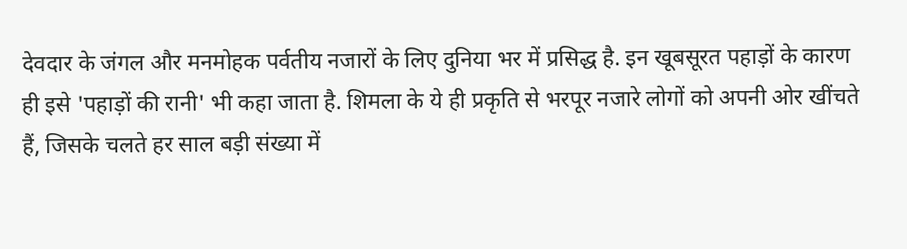देवदार के जंगल और मनमोहक पर्वतीय नजारों के लिए दुनिया भर में प्रसिद्ध है. इन खूबसूरत पहाड़ों के कारण ही इसे 'पहाड़ों की रानी' भी कहा जाता है. शिमला के ये ही प्रकृति से भरपूर नजारे लोगों को अपनी ओर खींचते हैं, जिसके चलते हर साल बड़ी संख्या में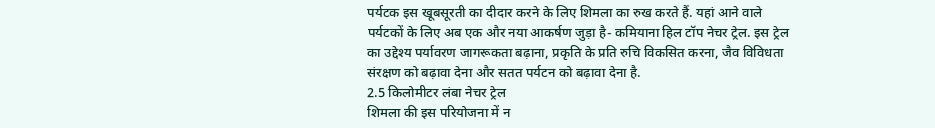पर्यटक इस खूबसूरती का दीदार करने के लिए शिमला का रुख करते हैं. यहां आने वाले पर्यटकों के लिए अब एक और नया आकर्षण जुड़ा है- कमियाना हिल टॉप नेचर ट्रेल. इस ट्रेल का उद्देश्य पर्यावरण जागरूकता बढ़ाना, प्रकृति के प्रति रुचि विकसित करना, जैव विविधता संरक्षण को बढ़ावा देना और सतत पर्यटन को बढ़ावा देना है.
2.5 किलोमीटर लंबा नेचर ट्रेल
शिमला की इस परियोजना में न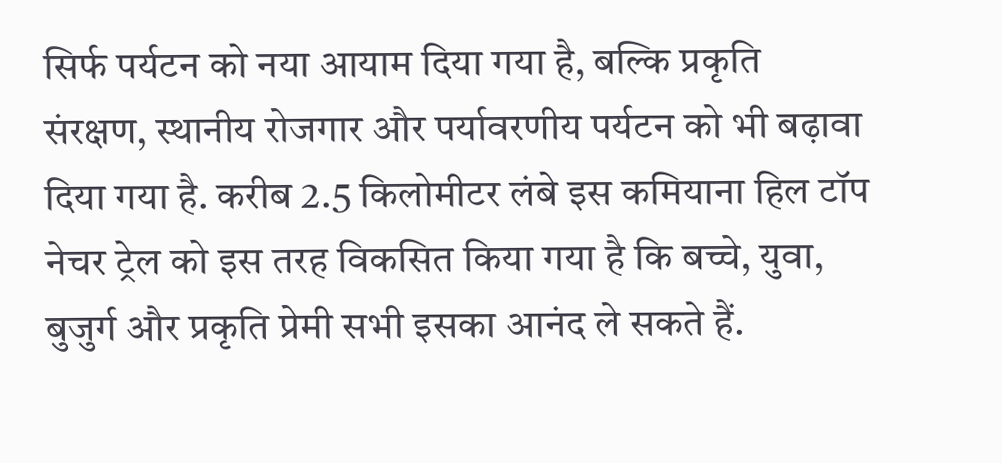सिर्फ पर्यटन को नया आयाम दिया गया है, बल्कि प्रकृति संरक्षण, स्थानीय रोजगार और पर्यावरणीय पर्यटन को भी बढ़ावा दिया गया है. करीब 2.5 किलोमीटर लंबे इस कमियाना हिल टॉप नेचर ट्रेल को इस तरह विकसित किया गया है कि बच्चे, युवा, बुजुर्ग और प्रकृति प्रेमी सभी इसका आनंद ले सकते हैं.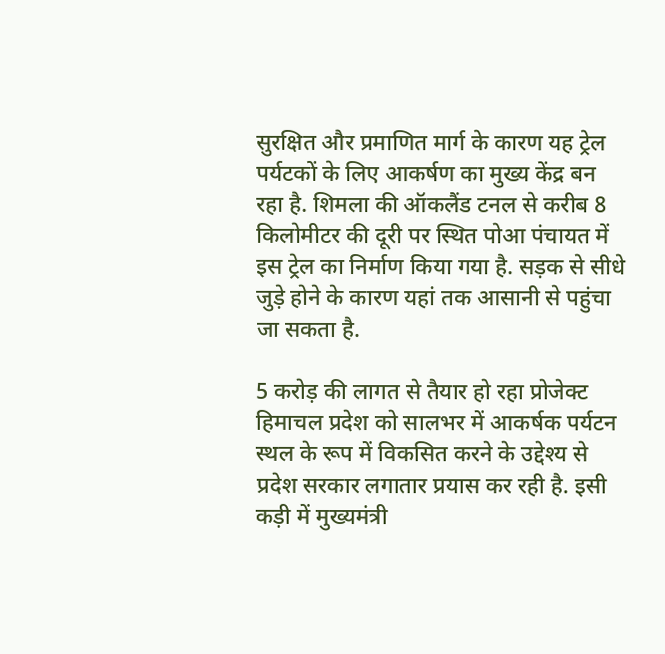सुरक्षित और प्रमाणित मार्ग के कारण यह ट्रेल पर्यटकों के लिए आकर्षण का मुख्य केंद्र बन रहा है. शिमला की ऑकलैंड टनल से करीब 8 किलोमीटर की दूरी पर स्थित पोआ पंचायत में इस ट्रेल का निर्माण किया गया है. सड़क से सीधे जुड़े होने के कारण यहां तक आसानी से पहुंचा जा सकता है.

5 करोड़ की लागत से तैयार हो रहा प्रोजेक्ट
हिमाचल प्रदेश को सालभर में आकर्षक पर्यटन स्थल के रूप में विकसित करने के उद्देश्य से प्रदेश सरकार लगातार प्रयास कर रही है. इसी कड़ी में मुख्यमंत्री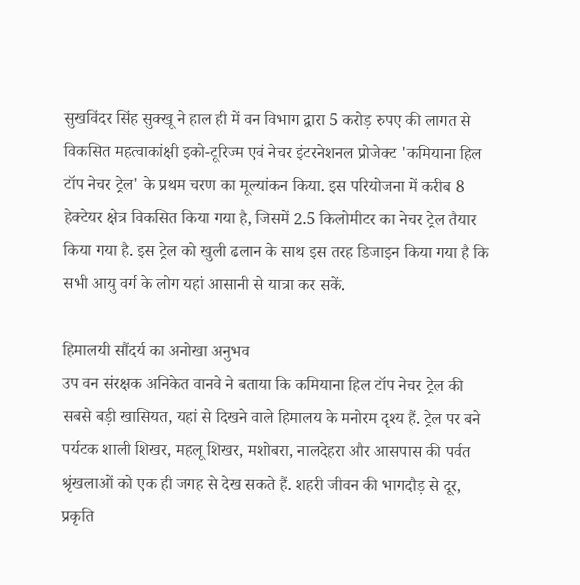सुखविंदर सिंह सुक्खू ने हाल ही में वन विभाग द्वारा 5 करोड़ रुपए की लागत से विकसित महत्वाकांक्षी इको-टूरिज्म एवं नेचर इंटरनेशनल प्रोजेक्ट 'कमियाना हिल टॉप नेचर ट्रेल' के प्रथम चरण का मूल्यांकन किया. इस परियोजना में करीब 8 हेक्टेयर क्षेत्र विकसित किया गया है, जिसमें 2.5 किलोमीटर का नेचर ट्रेल तैयार किया गया है. इस ट्रेल को खुली ढलान के साथ इस तरह डिजाइन किया गया है कि सभी आयु वर्ग के लोग यहां आसानी से यात्रा कर सकें.

हिमालयी सौंदर्य का अनोखा अनुभव
उप वन संरक्षक अनिकेत वानवे ने बताया कि कमियाना हिल टॉप नेचर ट्रेल की सबसे बड़ी खासियत, यहां से दिखने वाले हिमालय के मनोरम दृश्य हैं. ट्रेल पर बने पर्यटक शाली शिखर, महलू शिखर, मशोबरा, नालदेहरा और आसपास की पर्वत श्रृंखलाओं को एक ही जगह से देख सकते हैं. शहरी जीवन की भागदौड़ से दूर, प्रकृति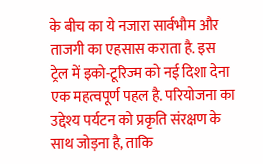के बीच का ये नजारा सार्वभौम और ताजगी का एहसास कराता है. इस ट्रेल में इको-टूरिज्म को नई दिशा देना एक महत्वपूर्ण पहल है. परियोजना का उद्देश्य पर्यटन को प्रकृति संरक्षण के साथ जोड़ना है, ताकि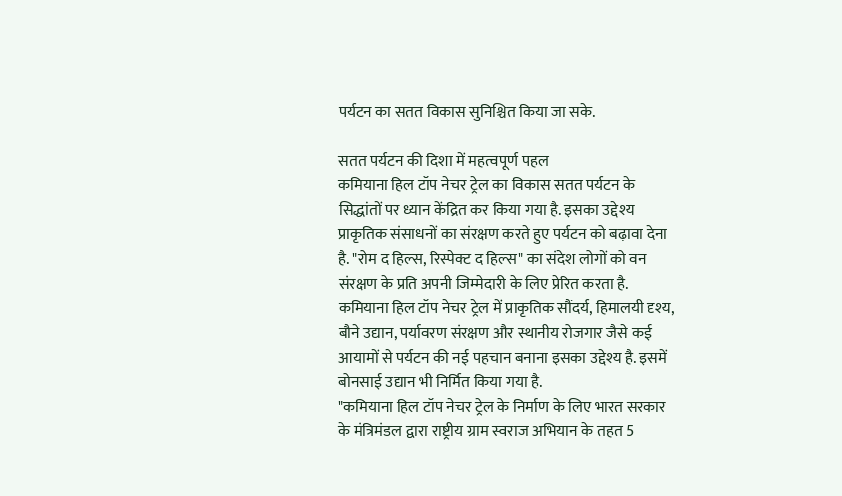पर्यटन का सतत विकास सुनिश्चित किया जा सके.

सतत पर्यटन की दिशा में महत्वपूर्ण पहल
कमियाना हिल टॉप नेचर ट्रेल का विकास सतत पर्यटन के सिद्धांतों पर ध्यान केंद्रित कर किया गया है. इसका उद्देश्य प्राकृतिक संसाधनों का संरक्षण करते हुए पर्यटन को बढ़ावा देना है. "रोम द हिल्स, रिस्पेक्ट द हिल्स" का संदेश लोगों को वन संरक्षण के प्रति अपनी जिम्मेदारी के लिए प्रेरित करता है. कमियाना हिल टॉप नेचर ट्रेल में प्राकृतिक सौंदर्य, हिमालयी दृश्य, बौने उद्यान, पर्यावरण संरक्षण और स्थानीय रोजगार जैसे कई आयामों से पर्यटन की नई पहचान बनाना इसका उद्देश्य है. इसमें बोनसाई उद्यान भी निर्मित किया गया है.
"कमियाना हिल टॉप नेचर ट्रेल के निर्माण के लिए भारत सरकार के मंत्रिमंडल द्वारा राष्ट्रीय ग्राम स्वराज अभियान के तहत 5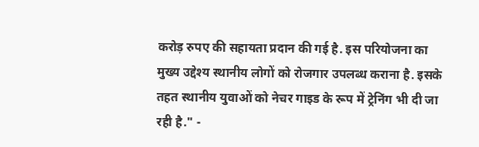करोड़ रुपए की सहायता प्रदान की गई है. इस परियोजना का मुख्य उद्देश्य स्थानीय लोगों को रोजगार उपलब्ध कराना है. इसके तहत स्थानीय युवाओं को नेचर गाइड के रूप में ट्रेनिंग भी दी जा रही है." -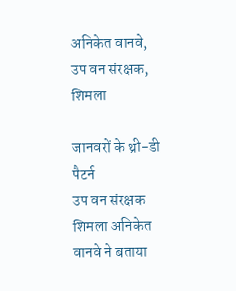अनिकेत वानवे, उप वन संरक्षक, शिमला

जानवरों के थ्री-डी पैटर्न
उप वन संरक्षक शिमला अनिकेत वानवे ने बताया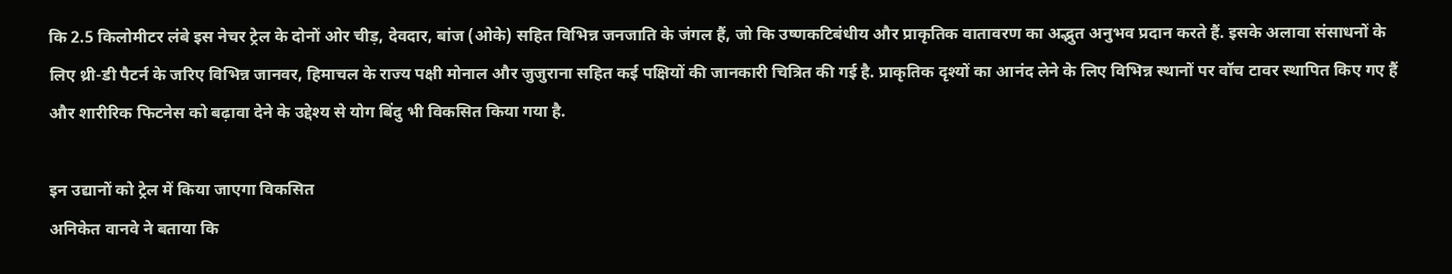कि 2.5 किलोमीटर लंबे इस नेचर ट्रेल के दोनों ओर चीड़, देवदार, बांज (ओके) सहित विभिन्न जनजाति के जंगल हैं, जो कि उष्णकटिबंधीय और प्राकृतिक वातावरण का अद्भुत अनुभव प्रदान करते हैं. इसके अलावा संसाधनों के लिए थ्री-डी पैटर्न के जरिए विभिन्न जानवर, हिमाचल के राज्य पक्षी मोनाल और जुजुराना सहित कई पक्षियों की जानकारी चित्रित की गई है. प्राकृतिक दृश्यों का आनंद लेने के लिए विभिन्न स्थानों पर वॉच टावर स्थापित किए गए हैं और शारीरिक फिटनेस को बढ़ावा देने के उद्देश्य से योग बिंदु भी विकसित किया गया है.

इन उद्यानों को ट्रेल में किया जाएगा विकसित
अनिकेत वानवे ने बताया कि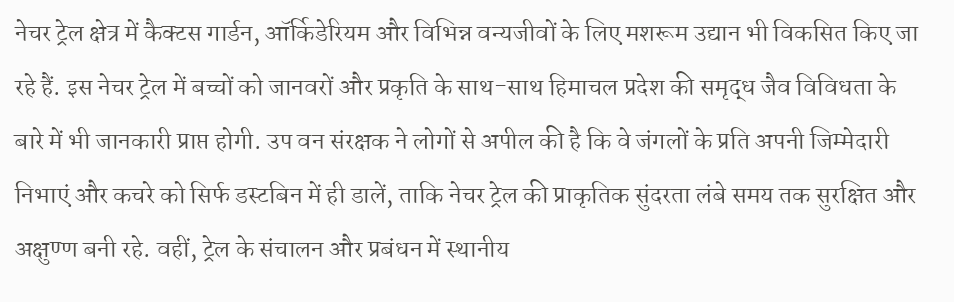नेचर ट्रेल क्षेत्र में कैक्टस गार्डन, ऑर्किडेरियम और विभिन्न वन्यजीवों के लिए मशरूम उद्यान भी विकसित किए जा रहे हैं. इस नेचर ट्रेल में बच्चों को जानवरों और प्रकृति के साथ-साथ हिमाचल प्रदेश की समृद्ध जैव विविधता के बारे में भी जानकारी प्राप्त होगी. उप वन संरक्षक ने लोगों से अपील की है कि वे जंगलों के प्रति अपनी जिम्मेदारी निभाएं और कचरे को सिर्फ डस्टबिन में ही डालें, ताकि नेचर ट्रेल की प्राकृतिक सुंदरता लंबे समय तक सुरक्षित और अक्षुण्ण बनी रहे. वहीं, ट्रेल के संचालन और प्रबंधन में स्थानीय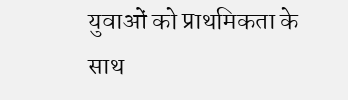युवाओं को प्राथमिकता के साथ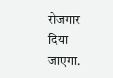रोजगार दिया जाएगा.